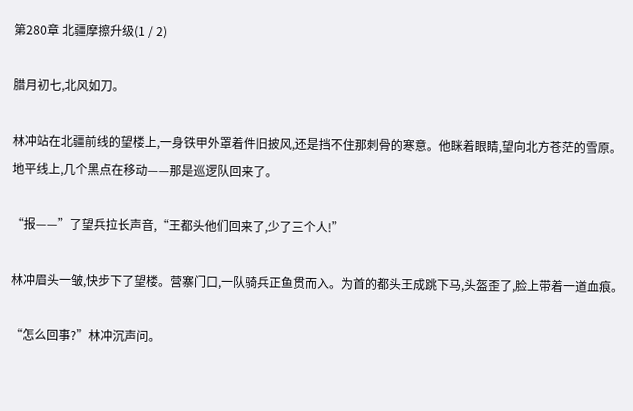第280章 北疆摩擦升级(1 / 2)

腊月初七,北风如刀。

林冲站在北疆前线的望楼上,一身铁甲外罩着件旧披风,还是挡不住那刺骨的寒意。他眯着眼睛,望向北方苍茫的雪原。地平线上,几个黑点在移动——那是巡逻队回来了。

“报——”了望兵拉长声音,“王都头他们回来了,少了三个人!”

林冲眉头一皱,快步下了望楼。营寨门口,一队骑兵正鱼贯而入。为首的都头王成跳下马,头盔歪了,脸上带着一道血痕。

“怎么回事?”林冲沉声问。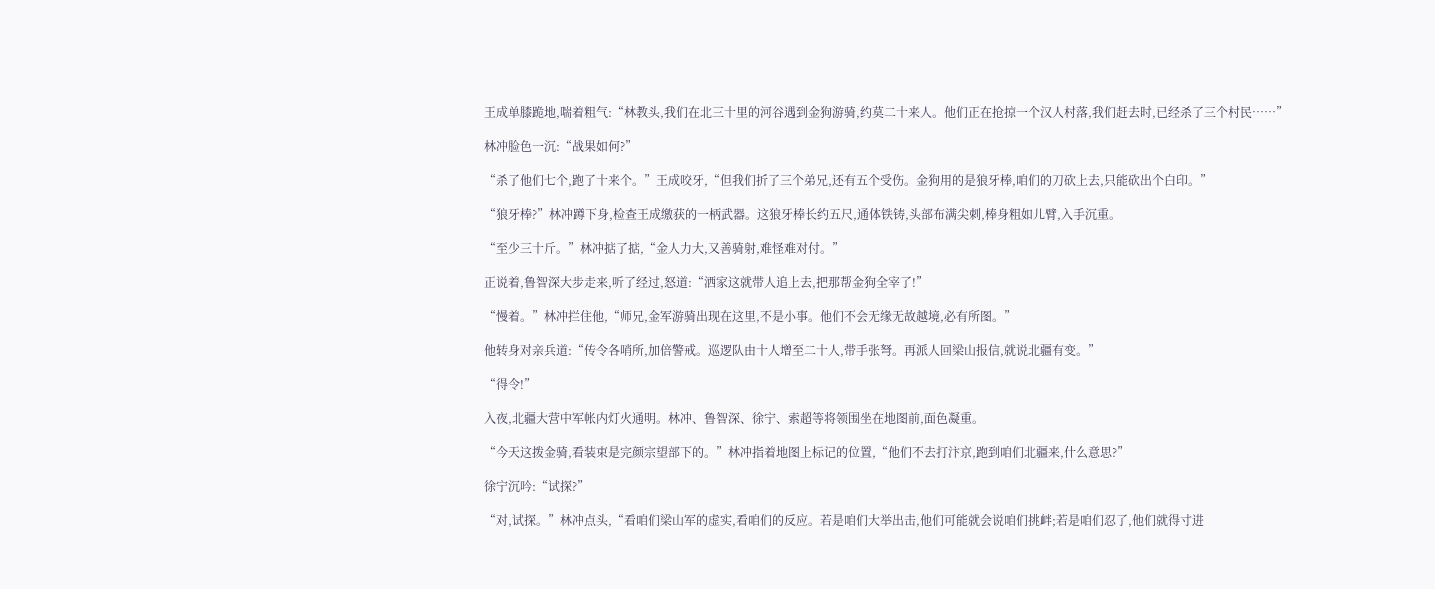王成单膝跪地,喘着粗气:“林教头,我们在北三十里的河谷遇到金狗游骑,约莫二十来人。他们正在抢掠一个汉人村落,我们赶去时,已经杀了三个村民……”

林冲脸色一沉:“战果如何?”

“杀了他们七个,跑了十来个。”王成咬牙,“但我们折了三个弟兄,还有五个受伤。金狗用的是狼牙棒,咱们的刀砍上去,只能砍出个白印。”

“狼牙棒?”林冲蹲下身,检查王成缴获的一柄武器。这狼牙棒长约五尺,通体铁铸,头部布满尖刺,棒身粗如儿臂,入手沉重。

“至少三十斤。”林冲掂了掂,“金人力大,又善骑射,难怪难对付。”

正说着,鲁智深大步走来,听了经过,怒道:“洒家这就带人追上去,把那帮金狗全宰了!”

“慢着。”林冲拦住他,“师兄,金军游骑出现在这里,不是小事。他们不会无缘无故越境,必有所图。”

他转身对亲兵道:“传令各哨所,加倍警戒。巡逻队由十人增至二十人,带手张弩。再派人回梁山报信,就说北疆有变。”

“得令!”

入夜,北疆大营中军帐内灯火通明。林冲、鲁智深、徐宁、索超等将领围坐在地图前,面色凝重。

“今天这拨金骑,看装束是完颜宗望部下的。”林冲指着地图上标记的位置,“他们不去打汴京,跑到咱们北疆来,什么意思?”

徐宁沉吟:“试探?”

“对,试探。”林冲点头,“看咱们梁山军的虚实,看咱们的反应。若是咱们大举出击,他们可能就会说咱们挑衅;若是咱们忍了,他们就得寸进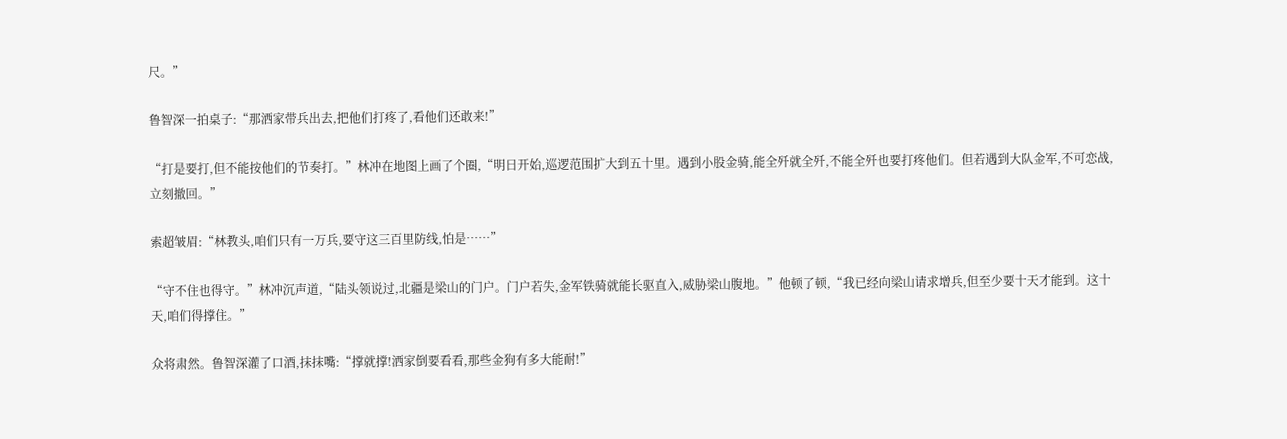尺。”

鲁智深一拍桌子:“那洒家带兵出去,把他们打疼了,看他们还敢来!”

“打是要打,但不能按他们的节奏打。”林冲在地图上画了个圈,“明日开始,巡逻范围扩大到五十里。遇到小股金骑,能全歼就全歼,不能全歼也要打疼他们。但若遇到大队金军,不可恋战,立刻撤回。”

索超皱眉:“林教头,咱们只有一万兵,要守这三百里防线,怕是……”

“守不住也得守。”林冲沉声道,“陆头领说过,北疆是梁山的门户。门户若失,金军铁骑就能长驱直入,威胁梁山腹地。”他顿了顿,“我已经向梁山请求增兵,但至少要十天才能到。这十天,咱们得撑住。”

众将肃然。鲁智深灌了口酒,抹抹嘴:“撑就撑!洒家倒要看看,那些金狗有多大能耐!”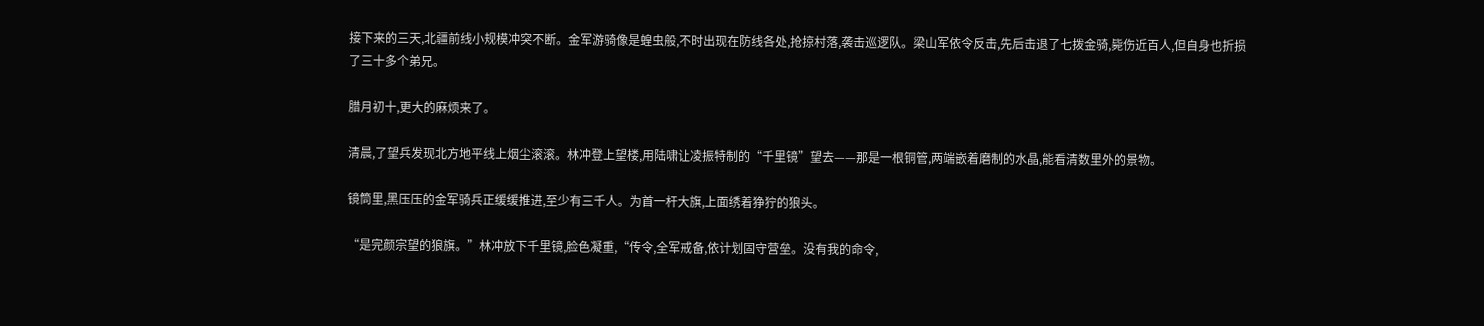接下来的三天,北疆前线小规模冲突不断。金军游骑像是蝗虫般,不时出现在防线各处,抢掠村落,袭击巡逻队。梁山军依令反击,先后击退了七拨金骑,毙伤近百人,但自身也折损了三十多个弟兄。

腊月初十,更大的麻烦来了。

清晨,了望兵发现北方地平线上烟尘滚滚。林冲登上望楼,用陆啸让凌振特制的“千里镜”望去——那是一根铜管,两端嵌着磨制的水晶,能看清数里外的景物。

镜筒里,黑压压的金军骑兵正缓缓推进,至少有三千人。为首一杆大旗,上面绣着狰狞的狼头。

“是完颜宗望的狼旗。”林冲放下千里镜,脸色凝重,“传令,全军戒备,依计划固守营垒。没有我的命令,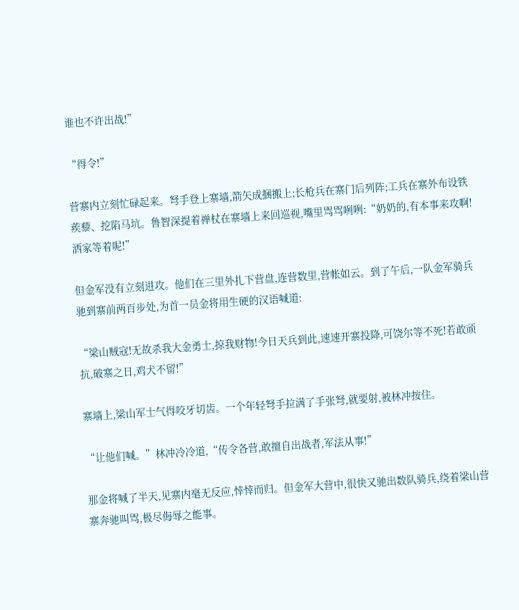谁也不许出战!”

“得令!”

营寨内立刻忙碌起来。弩手登上寨墙,箭矢成捆搬上;长枪兵在寨门后列阵;工兵在寨外布设铁蒺藜、挖陷马坑。鲁智深提着禅杖在寨墙上来回巡视,嘴里骂骂咧咧:“奶奶的,有本事来攻啊!洒家等着呢!”

但金军没有立刻进攻。他们在三里外扎下营盘,连营数里,营帐如云。到了午后,一队金军骑兵驰到寨前两百步处,为首一员金将用生硬的汉语喊道:

“梁山贼寇!无故杀我大金勇士,掠我财物!今日天兵到此,速速开寨投降,可饶尔等不死!若敢顽抗,破寨之日,鸡犬不留!”

寨墙上,梁山军士气得咬牙切齿。一个年轻弩手拉满了手张弩,就要射,被林冲按住。

“让他们喊。”林冲冷冷道,“传令各营,敢擅自出战者,军法从事!”

那金将喊了半天,见寨内毫无反应,悻悻而归。但金军大营中,很快又驰出数队骑兵,绕着梁山营寨奔驰叫骂,极尽侮辱之能事。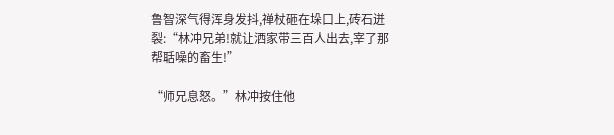鲁智深气得浑身发抖,禅杖砸在垛口上,砖石迸裂:“林冲兄弟!就让洒家带三百人出去,宰了那帮聒噪的畜生!”

“师兄息怒。”林冲按住他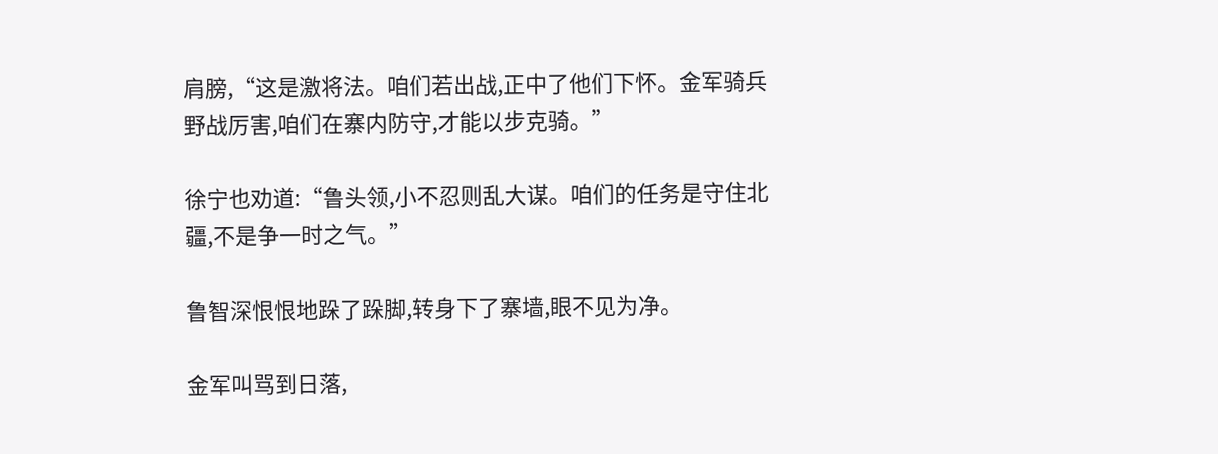肩膀,“这是激将法。咱们若出战,正中了他们下怀。金军骑兵野战厉害,咱们在寨内防守,才能以步克骑。”

徐宁也劝道:“鲁头领,小不忍则乱大谋。咱们的任务是守住北疆,不是争一时之气。”

鲁智深恨恨地跺了跺脚,转身下了寨墙,眼不见为净。

金军叫骂到日落,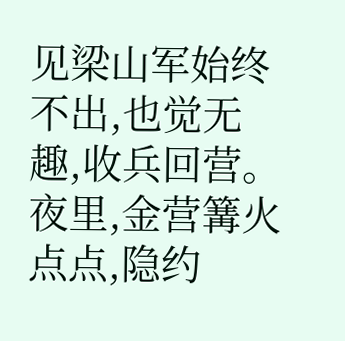见梁山军始终不出,也觉无趣,收兵回营。夜里,金营篝火点点,隐约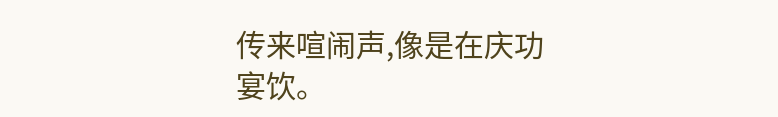传来喧闹声,像是在庆功宴饮。